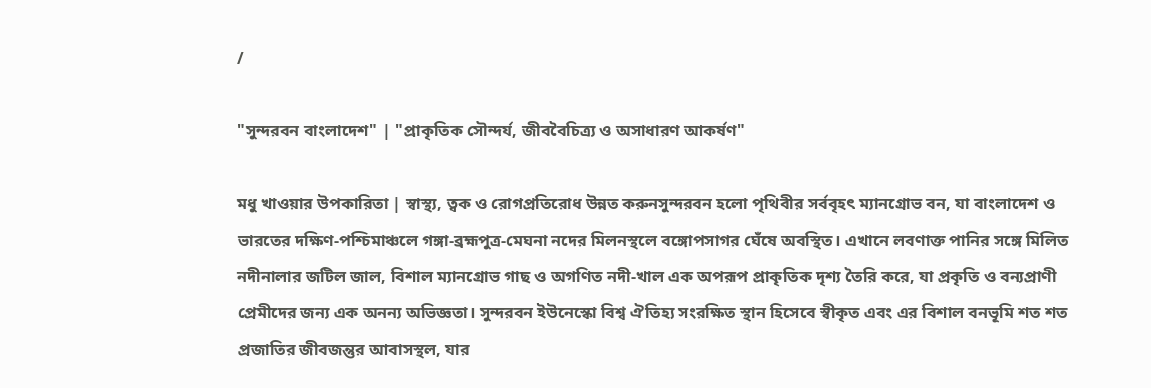/

"সুন্দরবন বাংলাদেশ" | "প্রাকৃতিক সৌন্দর্য, জীববৈচিত্র্য ও অসাধারণ আকর্ষণ"

মধু খাওয়ার উপকারিতা | স্বাস্থ্য, ত্বক ও রোগপ্রতিরোধ উন্নত করুনসুন্দরবন হলো পৃথিবীর সর্ববৃহৎ ম্যানগ্রোভ বন, যা বাংলাদেশ ও ভারতের দক্ষিণ-পশ্চিমাঞ্চলে গঙ্গা-ব্রহ্মপুত্র-মেঘনা নদের মিলনস্থলে বঙ্গোপসাগর ঘেঁষে অবস্থিত। এখানে লবণাক্ত পানির সঙ্গে মিলিত নদীনালার জটিল জাল, বিশাল ম্যানগ্রোভ গাছ ও অগণিত নদী-খাল এক অপরূপ প্রাকৃতিক দৃশ্য তৈরি করে, যা প্রকৃতি ও বন্যপ্রাণী প্রেমীদের জন্য এক অনন্য অভিজ্ঞতা। সুন্দরবন ইউনেস্কো বিশ্ব ঐতিহ্য সংরক্ষিত স্থান হিসেবে স্বীকৃত এবং এর বিশাল বনভূমি শত শত প্রজাতির জীবজন্তুর আবাসস্থল, যার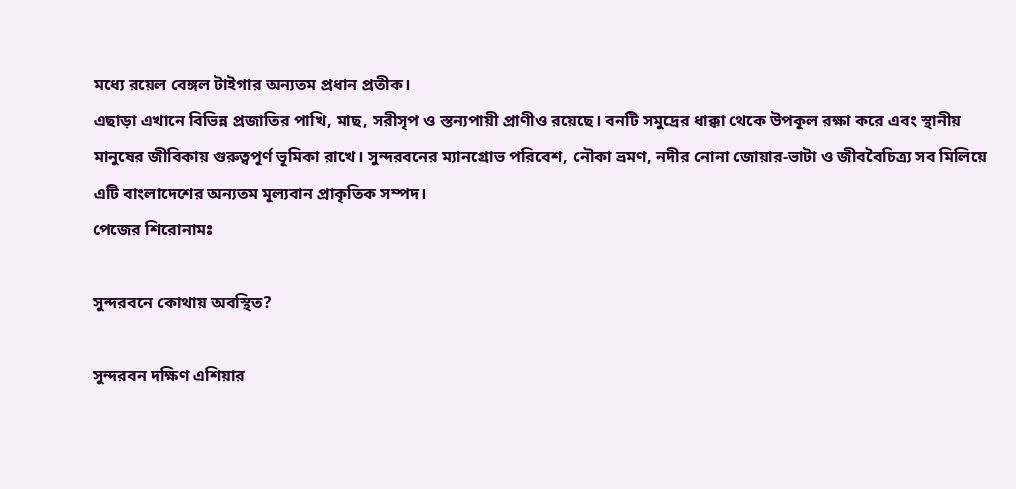মধ্যে রয়েল বেঙ্গল টাইগার অন্যতম প্রধান প্রতীক।
এছাড়া এখানে বিভিন্ন প্রজাতির পাখি, মাছ, সরীসৃপ ও স্তন্যপায়ী প্রাণীও রয়েছে। বনটি সমুদ্রের ধাক্কা থেকে উপকূল রক্ষা করে এবং স্থানীয় মানুষের জীবিকায় গুরুত্বপূর্ণ ভূমিকা রাখে। সুন্দরবনের ম্যানগ্রোভ পরিবেশ, নৌকা ভ্রমণ, নদীর নোনা জোয়ার-ভাটা ও জীববৈচিত্র্য সব মিলিয়ে এটি বাংলাদেশের অন্যতম মূল্যবান প্রাকৃতিক সম্পদ।
পেজের শিরোনামঃ

সুন্দরবনে কোথায় অবস্থিত?

সুন্দরবন দক্ষিণ এশিয়ার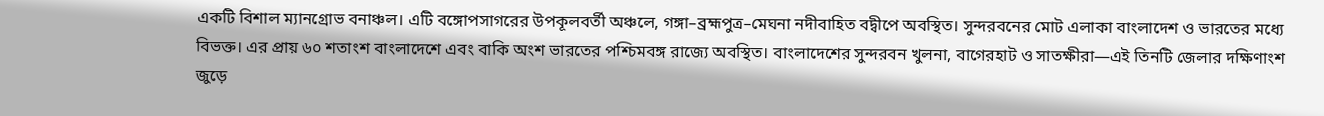একটি বিশাল ম্যানগ্রোভ বনাঞ্চল। এটি বঙ্গোপসাগরের উপকূলবর্তী অঞ্চলে, গঙ্গা–ব্রহ্মপুত্র–মেঘনা নদীবাহিত বদ্বীপে অবস্থিত। সুন্দরবনের মোট এলাকা বাংলাদেশ ও ভারতের মধ্যে বিভক্ত। এর প্রায় ৬০ শতাংশ বাংলাদেশে এবং বাকি অংশ ভারতের পশ্চিমবঙ্গ রাজ্যে অবস্থিত। বাংলাদেশের সুন্দরবন খুলনা, বাগেরহাট ও সাতক্ষীরা—এই তিনটি জেলার দক্ষিণাংশ জুড়ে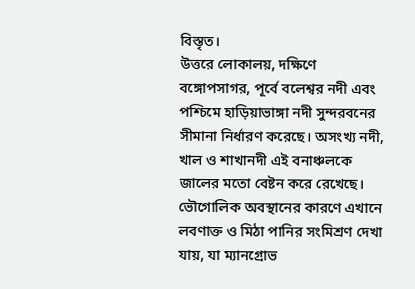বিস্তৃত।
উত্তরে লোকালয়, দক্ষিণে বঙ্গোপসাগর, পূর্বে বলেশ্বর নদী এবং পশ্চিমে হাড়িয়াভাঙ্গা নদী সুন্দরবনের সীমানা নির্ধারণ করেছে। অসংখ্য নদী, খাল ও শাখানদী এই বনাঞ্চলকে জালের মতো বেষ্টন করে রেখেছে। ভৌগোলিক অবস্থানের কারণে এখানে লবণাক্ত ও মিঠা পানির সংমিশ্রণ দেখা যায়, যা ম্যানগ্রোভ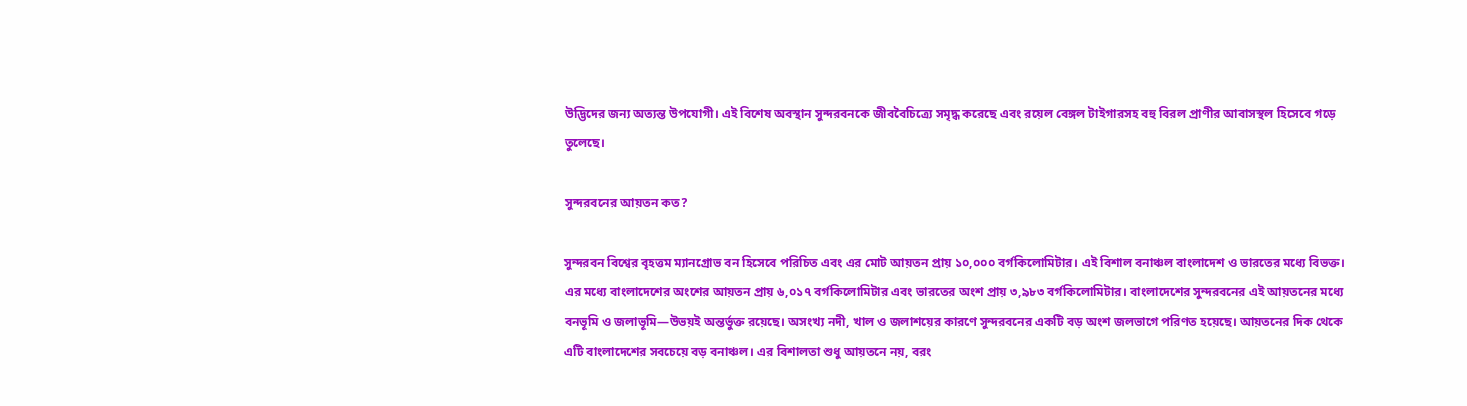উদ্ভিদের জন্য অত্যন্ত উপযোগী। এই বিশেষ অবস্থান সুন্দরবনকে জীববৈচিত্র্যে সমৃদ্ধ করেছে এবং রয়েল বেঙ্গল টাইগারসহ বহু বিরল প্রাণীর আবাসস্থল হিসেবে গড়ে তুলেছে।

সুন্দরবনের আয়তন কত?

সুন্দরবন বিশ্বের বৃহত্তম ম্যানগ্রোভ বন হিসেবে পরিচিত এবং এর মোট আয়তন প্রায় ১০,০০০ বর্গকিলোমিটার। এই বিশাল বনাঞ্চল বাংলাদেশ ও ভারতের মধ্যে বিভক্ত। এর মধ্যে বাংলাদেশের অংশের আয়তন প্রায় ৬,০১৭ বর্গকিলোমিটার এবং ভারতের অংশ প্রায় ৩,৯৮৩ বর্গকিলোমিটার। বাংলাদেশের সুন্দরবনের এই আয়তনের মধ্যে বনভূমি ও জলাভূমি—উভয়ই অন্তর্ভুক্ত রয়েছে। অসংখ্য নদী, খাল ও জলাশয়ের কারণে সুন্দরবনের একটি বড় অংশ জলভাগে পরিণত হয়েছে। আয়তনের দিক থেকে এটি বাংলাদেশের সবচেয়ে বড় বনাঞ্চল। এর বিশালতা শুধু আয়তনে নয়, বরং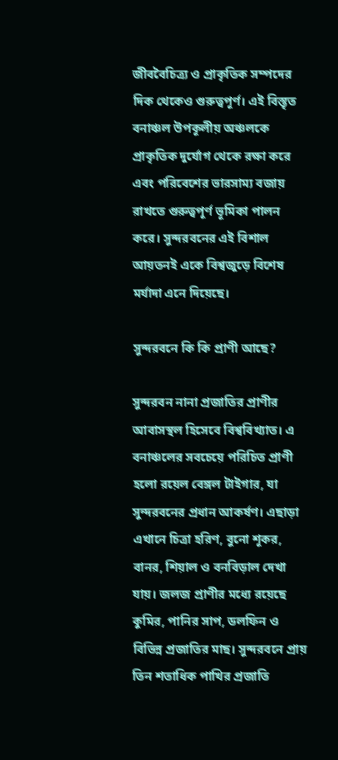জীববৈচিত্র্য ও প্রাকৃতিক সম্পদের দিক থেকেও গুরুত্বপূর্ণ। এই বিস্তৃত বনাঞ্চল উপকূলীয় অঞ্চলকে প্রাকৃতিক দুর্যোগ থেকে রক্ষা করে এবং পরিবেশের ভারসাম্য বজায় রাখতে গুরুত্বপূর্ণ ভূমিকা পালন করে। সুন্দরবনের এই বিশাল আয়তনই একে বিশ্বজুড়ে বিশেষ মর্যাদা এনে দিয়েছে।

সুন্দরবনে কি কি প্রাণী আছে?

সুন্দরবন নানা প্রজাতির প্রাণীর আবাসস্থল হিসেবে বিশ্ববিখ্যাত। এ বনাঞ্চলের সবচেয়ে পরিচিত প্রাণী হলো রয়েল বেঙ্গল টাইগার, যা সুন্দরবনের প্রধান আকর্ষণ। এছাড়া এখানে চিত্রা হরিণ, বুনো শূকর, বানর, শিয়াল ও বনবিড়াল দেখা যায়। জলজ প্রাণীর মধ্যে রয়েছে কুমির, পানির সাপ, ডলফিন ও বিভিন্ন প্রজাতির মাছ। সুন্দরবনে প্রায় তিন শতাধিক পাখির প্রজাতি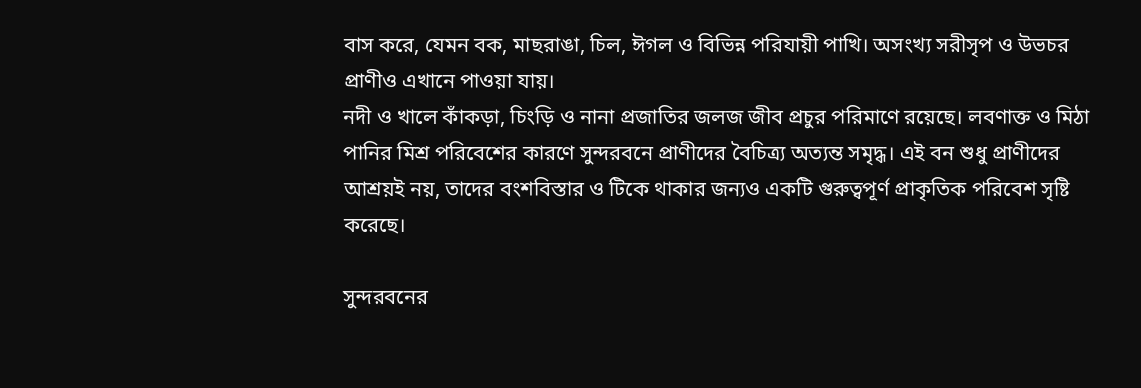বাস করে, যেমন বক, মাছরাঙা, চিল, ঈগল ও বিভিন্ন পরিযায়ী পাখি। অসংখ্য সরীসৃপ ও উভচর প্রাণীও এখানে পাওয়া যায়।
নদী ও খালে কাঁকড়া, চিংড়ি ও নানা প্রজাতির জলজ জীব প্রচুর পরিমাণে রয়েছে। লবণাক্ত ও মিঠা পানির মিশ্র পরিবেশের কারণে সুন্দরবনে প্রাণীদের বৈচিত্র্য অত্যন্ত সমৃদ্ধ। এই বন শুধু প্রাণীদের আশ্রয়ই নয়, তাদের বংশবিস্তার ও টিকে থাকার জন্যও একটি গুরুত্বপূর্ণ প্রাকৃতিক পরিবেশ সৃষ্টি করেছে।

সুন্দরবনের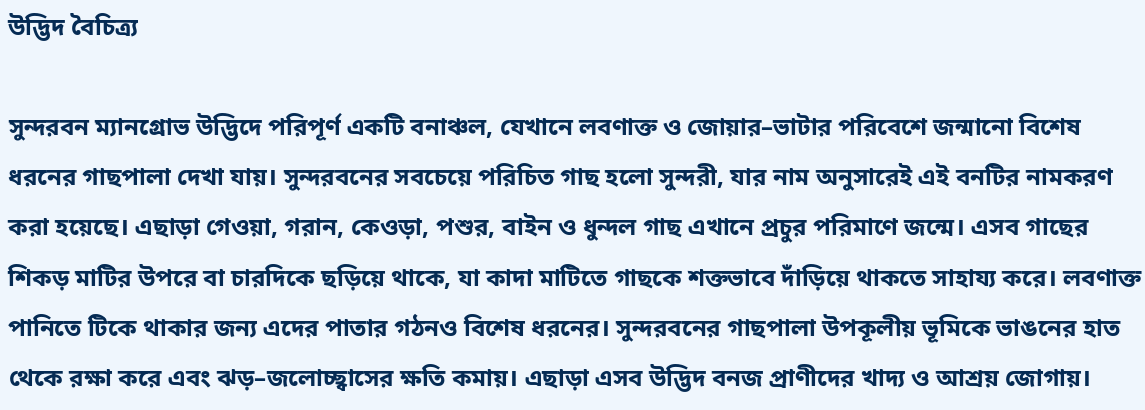উদ্ভিদ বৈচিত্র্য

সুন্দরবন ম্যানগ্রোভ উদ্ভিদে পরিপূর্ণ একটি বনাঞ্চল, যেখানে লবণাক্ত ও জোয়ার–ভাটার পরিবেশে জন্মানো বিশেষ ধরনের গাছপালা দেখা যায়। সুন্দরবনের সবচেয়ে পরিচিত গাছ হলো সুন্দরী, যার নাম অনুসারেই এই বনটির নামকরণ করা হয়েছে। এছাড়া গেওয়া, গরান, কেওড়া, পশুর, বাইন ও ধুন্দল গাছ এখানে প্রচুর পরিমাণে জন্মে। এসব গাছের শিকড় মাটির উপরে বা চারদিকে ছড়িয়ে থাকে, যা কাদা মাটিতে গাছকে শক্তভাবে দাঁড়িয়ে থাকতে সাহায্য করে। লবণাক্ত পানিতে টিকে থাকার জন্য এদের পাতার গঠনও বিশেষ ধরনের। সুন্দরবনের গাছপালা উপকূলীয় ভূমিকে ভাঙনের হাত থেকে রক্ষা করে এবং ঝড়–জলোচ্ছ্বাসের ক্ষতি কমায়। এছাড়া এসব উদ্ভিদ বনজ প্রাণীদের খাদ্য ও আশ্রয় জোগায়।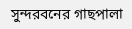সুন্দরবনের গাছপালা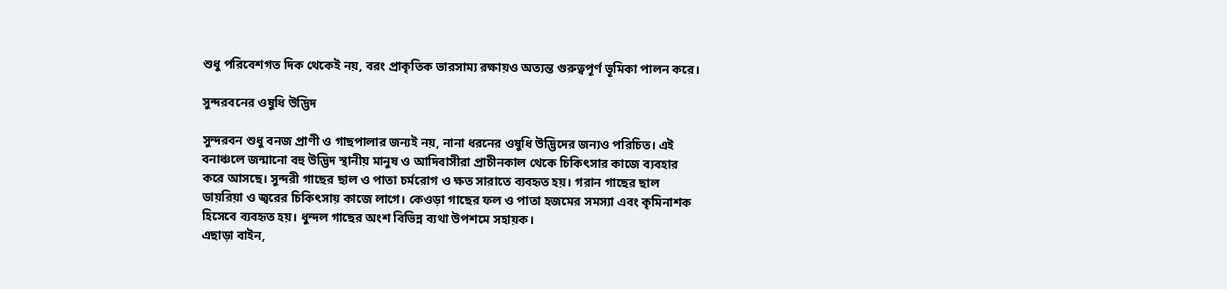শুধু পরিবেশগত দিক থেকেই নয়, বরং প্রাকৃতিক ভারসাম্য রক্ষায়ও অত্যন্ত গুরুত্বপূর্ণ ভূমিকা পালন করে।

সুন্দরবনের ওষুধি উদ্ভিদ

সুন্দরবন শুধু বনজ প্রাণী ও গাছপালার জন্যই নয়, নানা ধরনের ওষুধি উদ্ভিদের জন্যও পরিচিত। এই বনাঞ্চলে জন্মানো বহু উদ্ভিদ স্থানীয় মানুষ ও আদিবাসীরা প্রাচীনকাল থেকে চিকিৎসার কাজে ব্যবহার করে আসছে। সুন্দরী গাছের ছাল ও পাতা চর্মরোগ ও ক্ষত সারাতে ব্যবহৃত হয়। গরান গাছের ছাল ডায়রিয়া ও জ্বরের চিকিৎসায় কাজে লাগে। কেওড়া গাছের ফল ও পাতা হজমের সমস্যা এবং কৃমিনাশক হিসেবে ব্যবহৃত হয়। ধুন্দল গাছের অংশ বিভিন্ন ব্যথা উপশমে সহায়ক।
এছাড়া বাইন,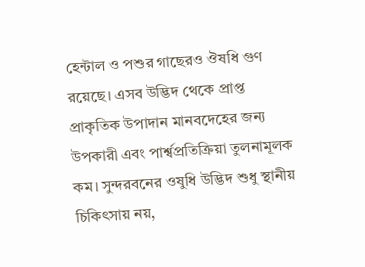হেন্টাল ও পশুর গাছেরও ঔষধি গুণ রয়েছে। এসব উদ্ভিদ থেকে প্রাপ্ত প্রাকৃতিক উপাদান মানবদেহের জন্য উপকারী এবং পার্শ্বপ্রতিক্রিয়া তুলনামূলক কম। সুন্দরবনের ওষুধি উদ্ভিদ শুধু স্থানীয় চিকিৎসায় নয়,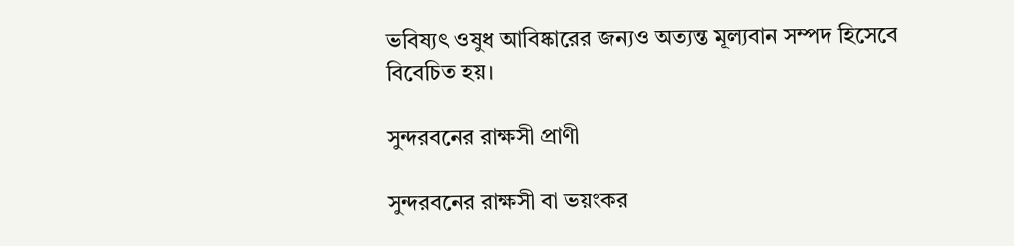ভবিষ্যৎ ওষুধ আবিষ্কারের জন্যও অত্যন্ত মূল্যবান সম্পদ হিসেবে বিবেচিত হয়।

সুন্দরবনের রাক্ষসী প্রাণী

সুন্দরবনের রাক্ষসী বা ভয়ংকর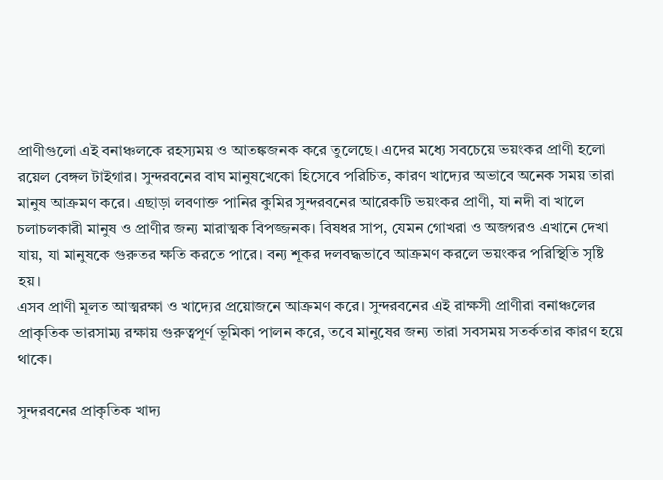প্রাণীগুলো এই বনাঞ্চলকে রহস্যময় ও আতঙ্কজনক করে তুলেছে। এদের মধ্যে সবচেয়ে ভয়ংকর প্রাণী হলো রয়েল বেঙ্গল টাইগার। সুন্দরবনের বাঘ মানুষখেকো হিসেবে পরিচিত, কারণ খাদ্যের অভাবে অনেক সময় তারা মানুষ আক্রমণ করে। এছাড়া লবণাক্ত পানির কুমির সুন্দরবনের আরেকটি ভয়ংকর প্রাণী, যা নদী বা খালে চলাচলকারী মানুষ ও প্রাণীর জন্য মারাত্মক বিপজ্জনক। বিষধর সাপ, যেমন গোখরা ও অজগরও এখানে দেখা যায়, যা মানুষকে গুরুতর ক্ষতি করতে পারে। বন্য শূকর দলবদ্ধভাবে আক্রমণ করলে ভয়ংকর পরিস্থিতি সৃষ্টি হয়।
এসব প্রাণী মূলত আত্মরক্ষা ও খাদ্যের প্রয়োজনে আক্রমণ করে। সুন্দরবনের এই রাক্ষসী প্রাণীরা বনাঞ্চলের প্রাকৃতিক ভারসাম্য রক্ষায় গুরুত্বপূর্ণ ভূমিকা পালন করে, তবে মানুষের জন্য তারা সবসময় সতর্কতার কারণ হয়ে থাকে।

সুন্দরবনের প্রাকৃতিক খাদ্য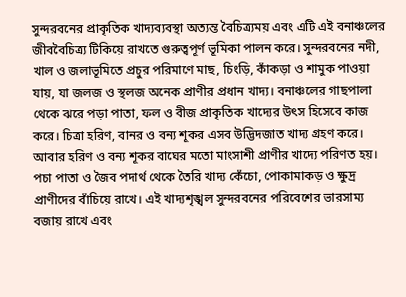সুন্দরবনের প্রাকৃতিক খাদ্যব্যবস্থা অত্যন্ত বৈচিত্র্যময় এবং এটি এই বনাঞ্চলের জীববৈচিত্র্য টিকিয়ে রাখতে গুরুত্বপূর্ণ ভূমিকা পালন করে। সুন্দরবনের নদী, খাল ও জলাভূমিতে প্রচুর পরিমাণে মাছ, চিংড়ি, কাঁকড়া ও শামুক পাওয়া যায়, যা জলজ ও স্থলজ অনেক প্রাণীর প্রধান খাদ্য। বনাঞ্চলের গাছপালা থেকে ঝরে পড়া পাতা, ফল ও বীজ প্রাকৃতিক খাদ্যের উৎস হিসেবে কাজ করে। চিত্রা হরিণ, বানর ও বন্য শূকর এসব উদ্ভিদজাত খাদ্য গ্রহণ করে। আবার হরিণ ও বন্য শূকর বাঘের মতো মাংসাশী প্রাণীর খাদ্যে পরিণত হয়। পচা পাতা ও জৈব পদার্থ থেকে তৈরি খাদ্য কেঁচো, পোকামাকড় ও ক্ষুদ্র প্রাণীদের বাঁচিয়ে রাখে। এই খাদ্যশৃঙ্খল সুন্দরবনের পরিবেশের ভারসাম্য বজায় রাখে এবং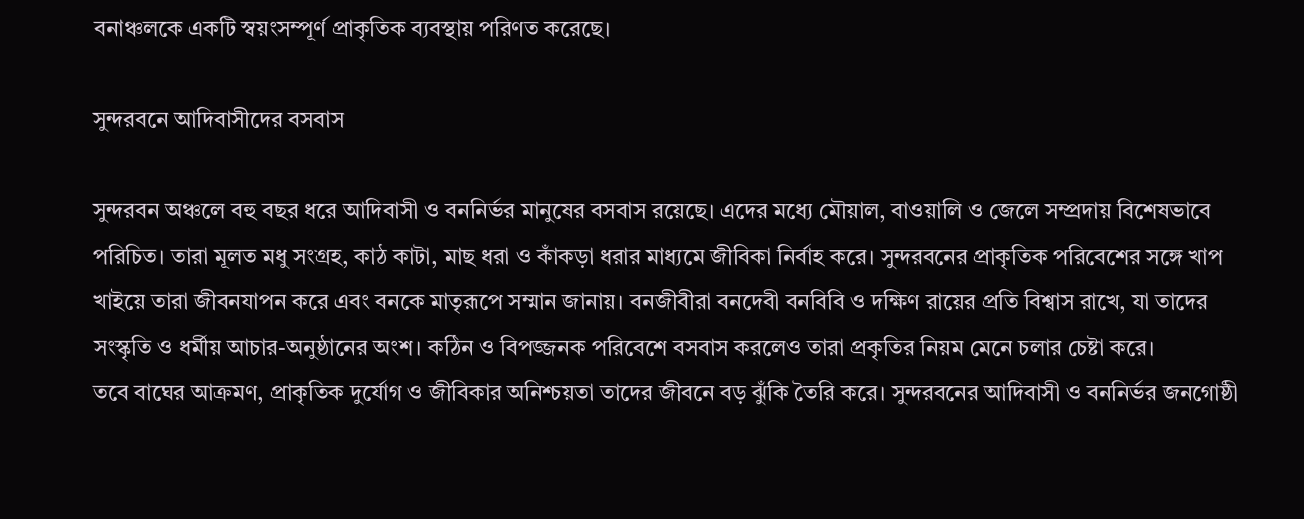বনাঞ্চলকে একটি স্বয়ংসম্পূর্ণ প্রাকৃতিক ব্যবস্থায় পরিণত করেছে।

সুন্দরবনে আদিবাসীদের বসবাস

সুন্দরবন অঞ্চলে বহু বছর ধরে আদিবাসী ও বননির্ভর মানুষের বসবাস রয়েছে। এদের মধ্যে মৌয়াল, বাওয়ালি ও জেলে সম্প্রদায় বিশেষভাবে পরিচিত। তারা মূলত মধু সংগ্রহ, কাঠ কাটা, মাছ ধরা ও কাঁকড়া ধরার মাধ্যমে জীবিকা নির্বাহ করে। সুন্দরবনের প্রাকৃতিক পরিবেশের সঙ্গে খাপ খাইয়ে তারা জীবনযাপন করে এবং বনকে মাতৃরূপে সম্মান জানায়। বনজীবীরা বনদেবী বনবিবি ও দক্ষিণ রায়ের প্রতি বিশ্বাস রাখে, যা তাদের সংস্কৃতি ও ধর্মীয় আচার-অনুষ্ঠানের অংশ। কঠিন ও বিপজ্জনক পরিবেশে বসবাস করলেও তারা প্রকৃতির নিয়ম মেনে চলার চেষ্টা করে।
তবে বাঘের আক্রমণ, প্রাকৃতিক দুর্যোগ ও জীবিকার অনিশ্চয়তা তাদের জীবনে বড় ঝুঁকি তৈরি করে। সুন্দরবনের আদিবাসী ও বননির্ভর জনগোষ্ঠী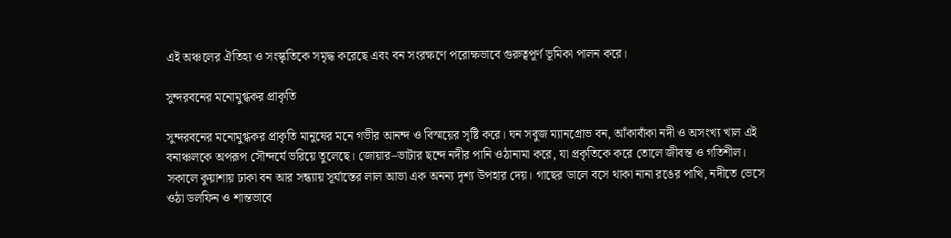এই অঞ্চলের ঐতিহ্য ও সংস্কৃতিকে সমৃদ্ধ করেছে এবং বন সংরক্ষণে পরোক্ষভাবে গুরুত্বপূর্ণ ভূমিকা পালন করে।

সুন্দরবনের মনোমুগ্ধকর প্রাকৃতি

সুন্দরবনের মনোমুগ্ধকর প্রাকৃতি মানুষের মনে গভীর আনন্দ ও বিস্ময়ের সৃষ্টি করে। ঘন সবুজ ম্যানগ্রোভ বন, আঁকাবাঁকা নদী ও অসংখ্য খাল এই বনাঞ্চলকে অপরূপ সৌন্দর্যে ভরিয়ে তুলেছে। জোয়ার–ভাটার ছন্দে নদীর পানি ওঠানামা করে, যা প্রকৃতিকে করে তোলে জীবন্ত ও গতিশীল। সকালে কুয়াশায় ঢাকা বন আর সন্ধ্যায় সূর্যাস্তের লাল আভা এক অনন্য দৃশ্য উপহার দেয়। গাছের ডালে বসে থাকা নানা রঙের পাখি, নদীতে ভেসে ওঠা ডলফিন ও শান্তভাবে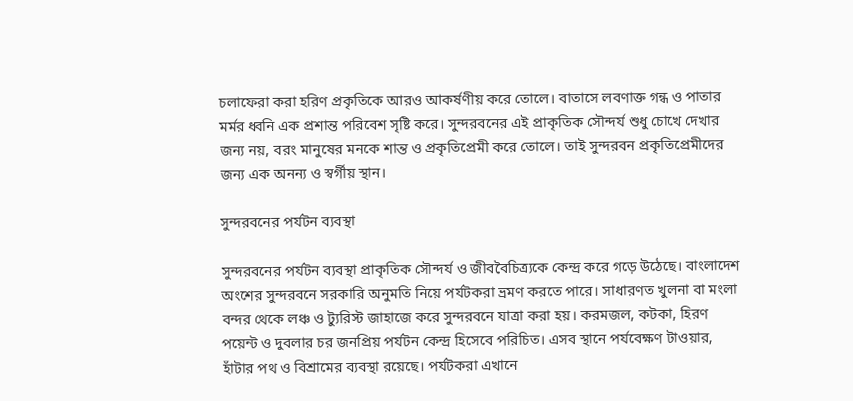চলাফেরা করা হরিণ প্রকৃতিকে আরও আকর্ষণীয় করে তোলে। বাতাসে লবণাক্ত গন্ধ ও পাতার মর্মর ধ্বনি এক প্রশান্ত পরিবেশ সৃষ্টি করে। সুন্দরবনের এই প্রাকৃতিক সৌন্দর্য শুধু চোখে দেখার জন্য নয়, বরং মানুষের মনকে শান্ত ও প্রকৃতিপ্রেমী করে তোলে। তাই সুন্দরবন প্রকৃতিপ্রেমীদের জন্য এক অনন্য ও স্বর্গীয় স্থান।

সুন্দরবনের পর্যটন ব্যবস্থা

সুন্দরবনের পর্যটন ব্যবস্থা প্রাকৃতিক সৌন্দর্য ও জীববৈচিত্র্যকে কেন্দ্র করে গড়ে উঠেছে। বাংলাদেশ অংশের সুন্দরবনে সরকারি অনুমতি নিয়ে পর্যটকরা ভ্রমণ করতে পারে। সাধারণত খুলনা বা মংলা বন্দর থেকে লঞ্চ ও ট্যুরিস্ট জাহাজে করে সুন্দরবনে যাত্রা করা হয়। করমজল, কটকা, হিরণ পয়েন্ট ও দুবলার চর জনপ্রিয় পর্যটন কেন্দ্র হিসেবে পরিচিত। এসব স্থানে পর্যবেক্ষণ টাওয়ার, হাঁটার পথ ও বিশ্রামের ব্যবস্থা রয়েছে। পর্যটকরা এখানে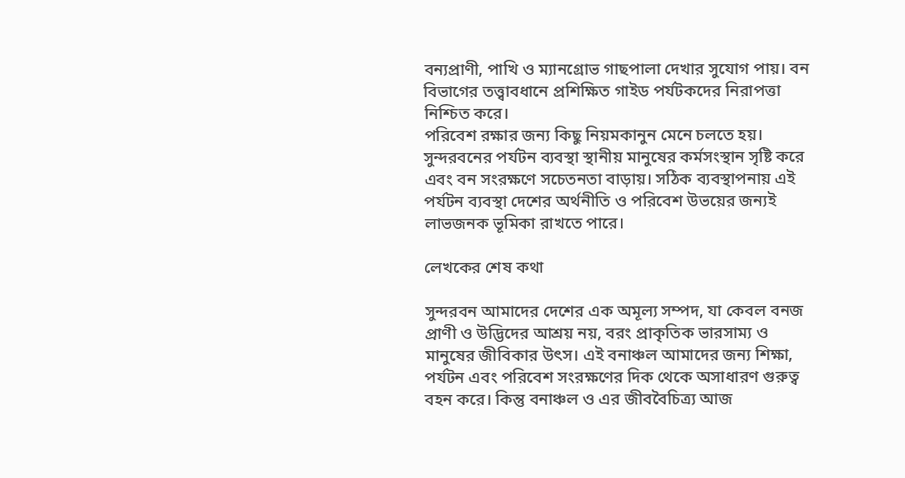বন্যপ্রাণী, পাখি ও ম্যানগ্রোভ গাছপালা দেখার সুযোগ পায়। বন বিভাগের তত্ত্বাবধানে প্রশিক্ষিত গাইড পর্যটকদের নিরাপত্তা নিশ্চিত করে।
পরিবেশ রক্ষার জন্য কিছু নিয়মকানুন মেনে চলতে হয়। সুন্দরবনের পর্যটন ব্যবস্থা স্থানীয় মানুষের কর্মসংস্থান সৃষ্টি করে এবং বন সংরক্ষণে সচেতনতা বাড়ায়। সঠিক ব্যবস্থাপনায় এই পর্যটন ব্যবস্থা দেশের অর্থনীতি ও পরিবেশ উভয়ের জন্যই লাভজনক ভূমিকা রাখতে পারে।

লেখকের শেষ কথা

সুন্দরবন আমাদের দেশের এক অমূল্য সম্পদ, যা কেবল বনজ প্রাণী ও উদ্ভিদের আশ্রয় নয়, বরং প্রাকৃতিক ভারসাম্য ও মানুষের জীবিকার উৎস। এই বনাঞ্চল আমাদের জন্য শিক্ষা, পর্যটন এবং পরিবেশ সংরক্ষণের দিক থেকে অসাধারণ গুরুত্ব বহন করে। কিন্তু বনাঞ্চল ও এর জীববৈচিত্র্য আজ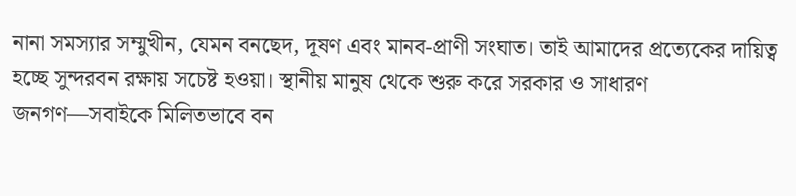নানা সমস্যার সম্মুখীন, যেমন বনছেদ, দূষণ এবং মানব-প্রাণী সংঘাত। তাই আমাদের প্রত্যেকের দায়িত্ব হচ্ছে সুন্দরবন রক্ষায় সচেষ্ট হওয়া। স্থানীয় মানুষ থেকে শুরু করে সরকার ও সাধারণ জনগণ—সবাইকে মিলিতভাবে বন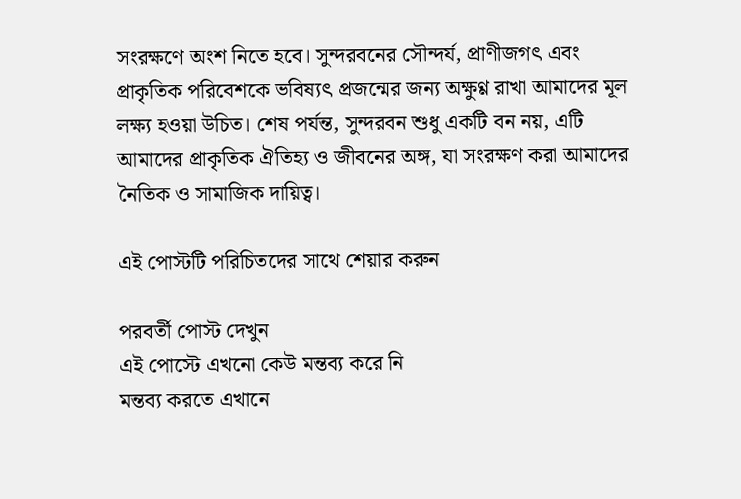সংরক্ষণে অংশ নিতে হবে। সুন্দরবনের সৌন্দর্য, প্রাণীজগৎ এবং প্রাকৃতিক পরিবেশকে ভবিষ্যৎ প্রজন্মের জন্য অক্ষুণ্ণ রাখা আমাদের মূল লক্ষ্য হওয়া উচিত। শেষ পর্যন্ত, সুন্দরবন শুধু একটি বন নয়, এটি আমাদের প্রাকৃতিক ঐতিহ্য ও জীবনের অঙ্গ, যা সংরক্ষণ করা আমাদের নৈতিক ও সামাজিক দায়িত্ব।

এই পোস্টটি পরিচিতদের সাথে শেয়ার করুন

পরবর্তী পোস্ট দেখুন
এই পোস্টে এখনো কেউ মন্তব্য করে নি
মন্তব্য করতে এখানে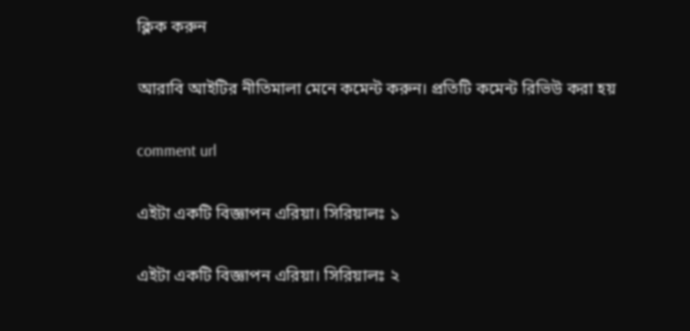ক্লিক করুন

আরাবি আইটির নীতিমালা মেনে কমেন্ট করুন। প্রতিটি কমেন্ট রিভিউ করা হয়

comment url

এইটা একটি বিজ্ঞাপন এরিয়া। সিরিয়ালঃ ১

এইটা একটি বিজ্ঞাপন এরিয়া। সিরিয়ালঃ ২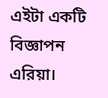এইটা একটি বিজ্ঞাপন এরিয়া।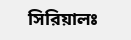সিরিয়ালঃ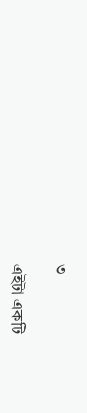৩

এইটা একটি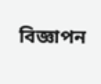বিজ্ঞাপন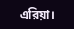এরিয়া।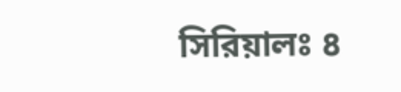সিরিয়ালঃ ৪